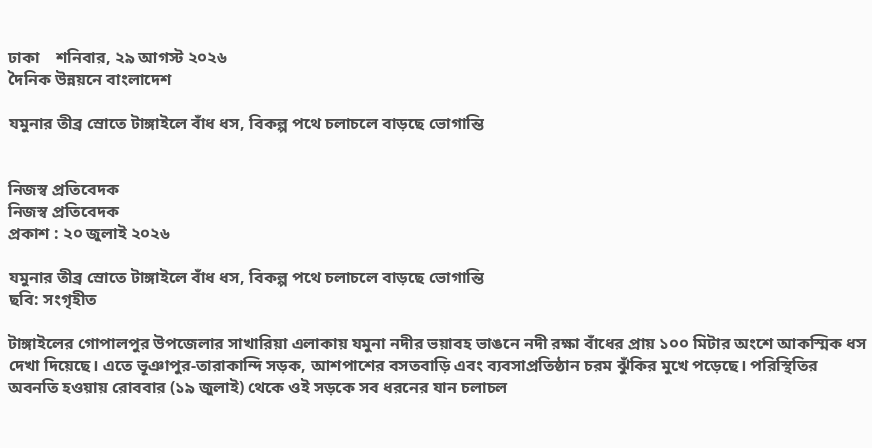ঢাকা    শনিবার, ২৯ আগস্ট ২০২৬
দৈনিক উন্নয়নে বাংলাদেশ

যমুনার তীব্র স্রোতে টাঙ্গাইলে বাঁধ ধস, বিকল্প পথে চলাচলে বাড়ছে ভোগান্তি


নিজস্ব প্রতিবেদক
নিজস্ব প্রতিবেদক
প্রকাশ : ২০ জুলাই ২০২৬

যমুনার তীব্র স্রোতে টাঙ্গাইলে বাঁধ ধস, বিকল্প পথে চলাচলে বাড়ছে ভোগান্তি
ছবি: সংগৃহীত

টাঙ্গাইলের গোপালপুর উপজেলার সাখারিয়া এলাকায় যমুনা নদীর ভয়াবহ ভাঙনে নদী রক্ষা বাঁধের প্রায় ১০০ মিটার অংশে আকস্মিক ধস দেখা দিয়েছে। এতে ভূঞাপুর-তারাকান্দি সড়ক, আশপাশের বসতবাড়ি এবং ব্যবসাপ্রতিষ্ঠান চরম ঝুঁকির মুখে পড়েছে। পরিস্থিতির অবনতি হওয়ায় রোববার (১৯ জুলাই) থেকে ওই সড়কে সব ধরনের যান চলাচল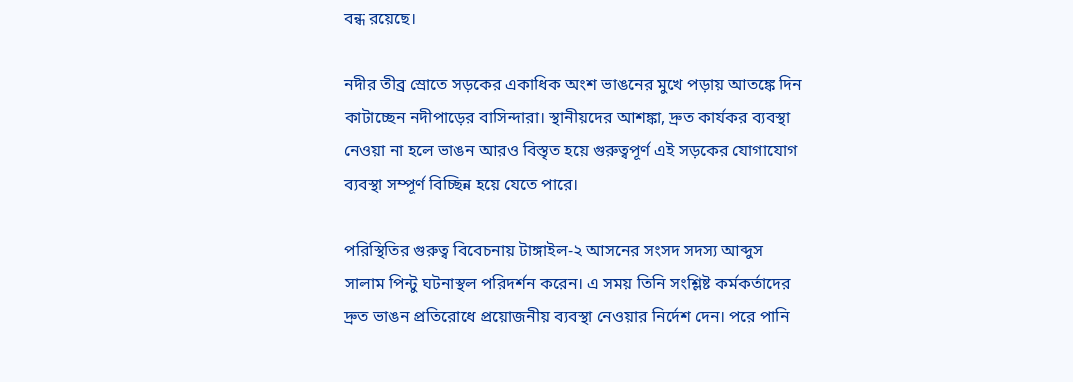বন্ধ রয়েছে।

নদীর তীব্র স্রোতে সড়কের একাধিক অংশ ভাঙনের মুখে পড়ায় আতঙ্কে দিন কাটাচ্ছেন নদীপাড়ের বাসিন্দারা। স্থানীয়দের আশঙ্কা, দ্রুত কার্যকর ব্যবস্থা নেওয়া না হলে ভাঙন আরও বিস্তৃত হয়ে গুরুত্বপূর্ণ এই সড়কের যোগাযোগ ব্যবস্থা সম্পূর্ণ বিচ্ছিন্ন হয়ে যেতে পারে।

পরিস্থিতির গুরুত্ব বিবেচনায় টাঙ্গাইল-২ আসনের সংসদ সদস্য আব্দুস সালাম পিন্টু ঘটনাস্থল পরিদর্শন করেন। এ সময় তিনি সংশ্লিষ্ট কর্মকর্তাদের দ্রুত ভাঙন প্রতিরোধে প্রয়োজনীয় ব্যবস্থা নেওয়ার নির্দেশ দেন। পরে পানি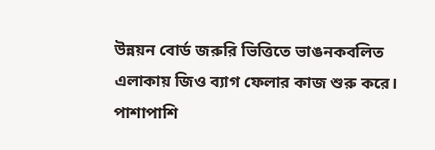উন্নয়ন বোর্ড জরুরি ভিত্তিতে ভাঙনকবলিত এলাকায় জিও ব্যাগ ফেলার কাজ শুরু করে। পাশাপাশি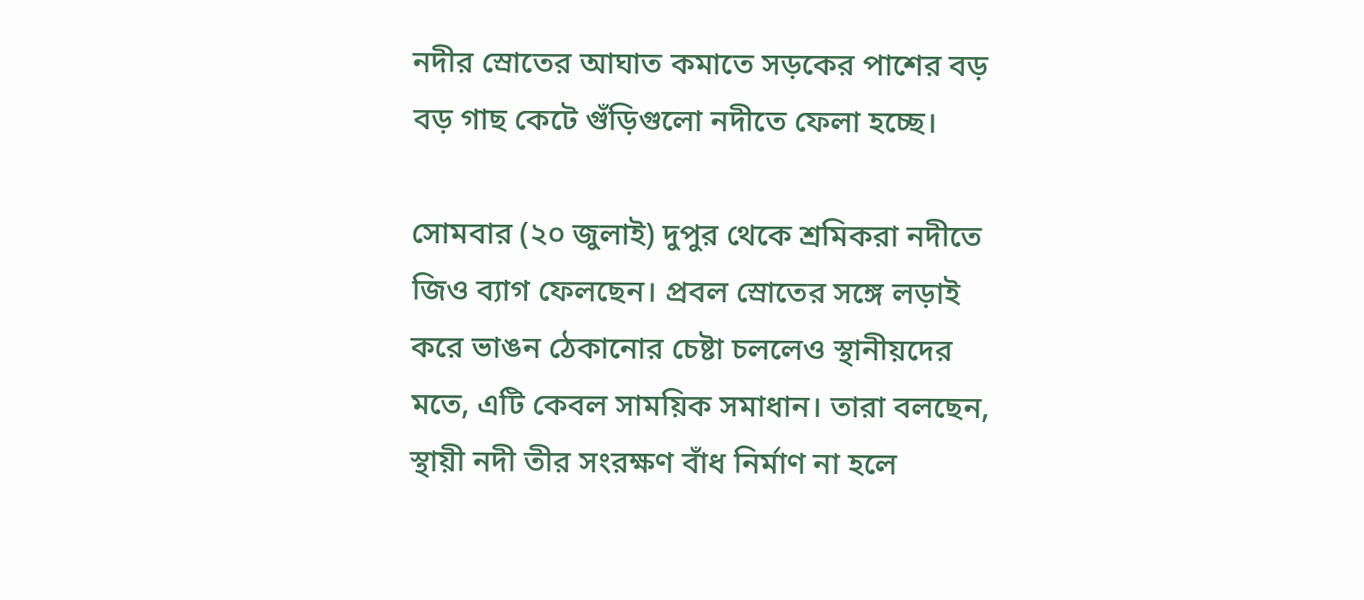নদীর স্রোতের আঘাত কমাতে সড়কের পাশের বড় বড় গাছ কেটে গুঁড়িগুলো নদীতে ফেলা হচ্ছে।

সোমবার (২০ জুলাই) দুপুর থেকে শ্রমিকরা নদীতে জিও ব্যাগ ফেলছেন। প্রবল স্রোতের সঙ্গে লড়াই করে ভাঙন ঠেকানোর চেষ্টা চললেও স্থানীয়দের মতে, এটি কেবল সাময়িক সমাধান। তারা বলছেন, স্থায়ী নদী তীর সংরক্ষণ বাঁধ নির্মাণ না হলে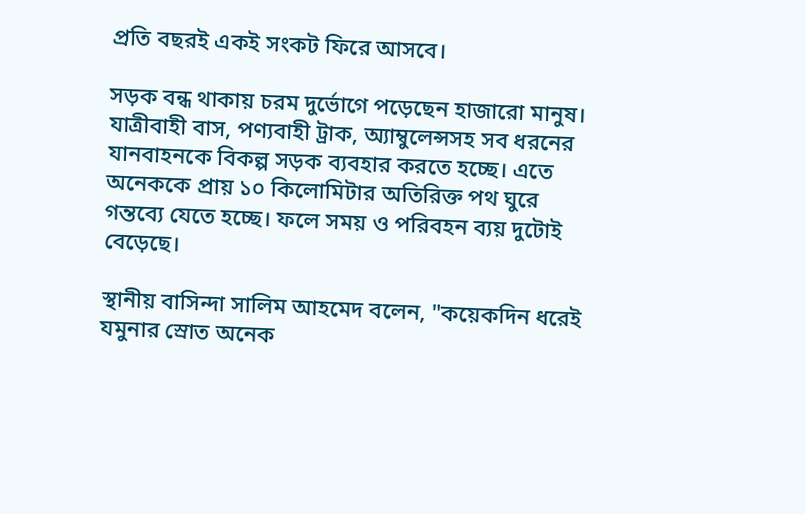প্রতি বছরই একই সংকট ফিরে আসবে।

সড়ক বন্ধ থাকায় চরম দুর্ভোগে পড়েছেন হাজারো মানুষ। যাত্রীবাহী বাস, পণ্যবাহী ট্রাক, অ্যাম্বুলেন্সসহ সব ধরনের যানবাহনকে বিকল্প সড়ক ব্যবহার করতে হচ্ছে। এতে অনেককে প্রায় ১০ কিলোমিটার অতিরিক্ত পথ ঘুরে গন্তব্যে যেতে হচ্ছে। ফলে সময় ও পরিবহন ব্যয় দুটোই বেড়েছে।

স্থানীয় বাসিন্দা সালিম আহমেদ বলেন, "কয়েকদিন ধরেই যমুনার স্রোত অনেক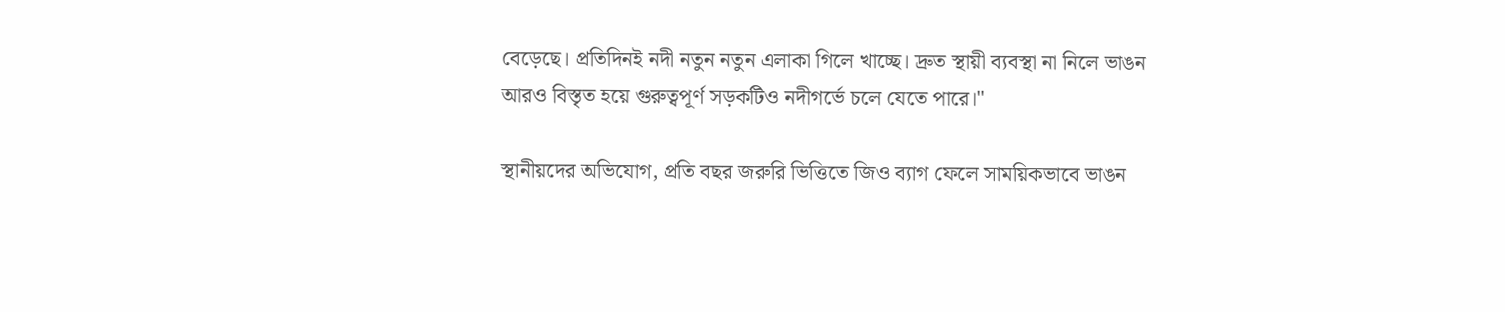বেড়েছে। প্রতিদিনই নদী নতুন নতুন এলাকা গিলে খাচ্ছে। দ্রুত স্থায়ী ব্যবস্থা না নিলে ভাঙন আরও বিস্তৃত হয়ে গুরুত্বপূর্ণ সড়কটিও নদীগর্ভে চলে যেতে পারে।"

স্থানীয়দের অভিযোগ, প্রতি বছর জরুরি ভিত্তিতে জিও ব্যাগ ফেলে সাময়িকভাবে ভাঙন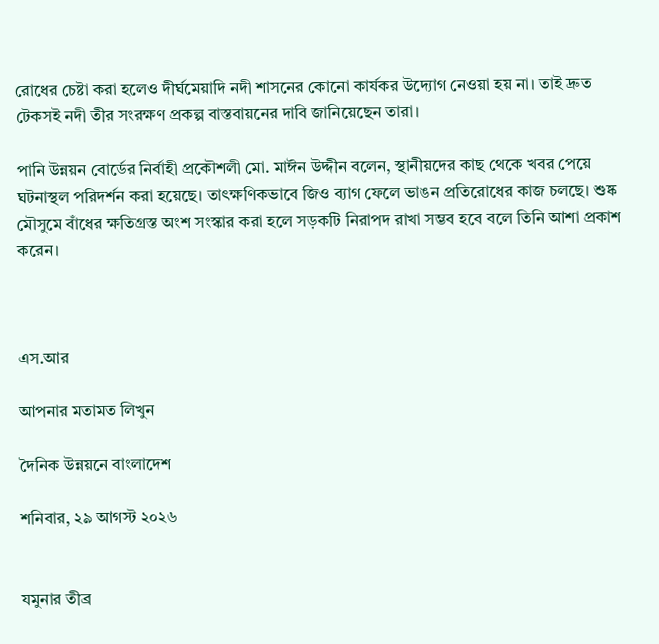রোধের চেষ্টা করা হলেও দীর্ঘমেয়াদি নদী শাসনের কোনো কার্যকর উদ্যোগ নেওয়া হয় না। তাই দ্রুত টেকসই নদী তীর সংরক্ষণ প্রকল্প বাস্তবায়নের দাবি জানিয়েছেন তারা।

পানি উন্নয়ন বোর্ডের নির্বাহী প্রকৌশলী মো. মাঈন উদ্দীন বলেন, স্থানীয়দের কাছ থেকে খবর পেয়ে ঘটনাস্থল পরিদর্শন করা হয়েছে। তাৎক্ষণিকভাবে জিও ব্যাগ ফেলে ভাঙন প্রতিরোধের কাজ চলছে। শুষ্ক মৌসুমে বাঁধের ক্ষতিগ্রস্ত অংশ সংস্কার করা হলে সড়কটি নিরাপদ রাখা সম্ভব হবে বলে তিনি আশা প্রকাশ করেন।



এস.আর

আপনার মতামত লিখুন

দৈনিক উন্নয়নে বাংলাদেশ

শনিবার, ২৯ আগস্ট ২০২৬


যমুনার তীব্র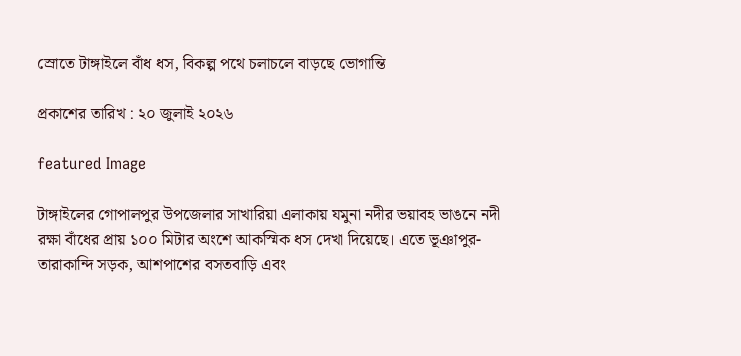স্রোতে টাঙ্গাইলে বাঁধ ধস, বিকল্প পথে চলাচলে বাড়ছে ভোগান্তি

প্রকাশের তারিখ : ২০ জুলাই ২০২৬

featured Image

টাঙ্গাইলের গোপালপুর উপজেলার সাখারিয়া এলাকায় যমুনা নদীর ভয়াবহ ভাঙনে নদী রক্ষা বাঁধের প্রায় ১০০ মিটার অংশে আকস্মিক ধস দেখা দিয়েছে। এতে ভূঞাপুর-তারাকান্দি সড়ক, আশপাশের বসতবাড়ি এবং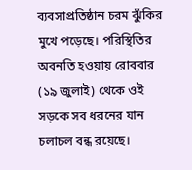ব্যবসাপ্রতিষ্ঠান চরম ঝুঁকির মুখে পড়েছে। পরিস্থিতির অবনতি হওয়ায় রোববার (১৯ জুলাই) থেকে ওই সড়কে সব ধরনের যান চলাচল বন্ধ রয়েছে।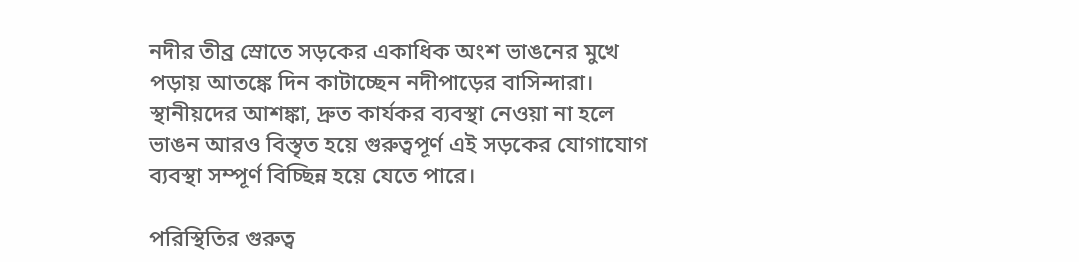নদীর তীব্র স্রোতে সড়কের একাধিক অংশ ভাঙনের মুখে পড়ায় আতঙ্কে দিন কাটাচ্ছেন নদীপাড়ের বাসিন্দারা। স্থানীয়দের আশঙ্কা, দ্রুত কার্যকর ব্যবস্থা নেওয়া না হলে ভাঙন আরও বিস্তৃত হয়ে গুরুত্বপূর্ণ এই সড়কের যোগাযোগ ব্যবস্থা সম্পূর্ণ বিচ্ছিন্ন হয়ে যেতে পারে।

পরিস্থিতির গুরুত্ব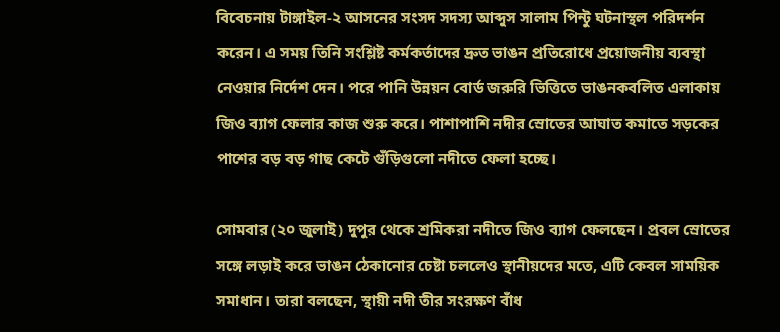বিবেচনায় টাঙ্গাইল-২ আসনের সংসদ সদস্য আব্দুস সালাম পিন্টু ঘটনাস্থল পরিদর্শন করেন। এ সময় তিনি সংশ্লিষ্ট কর্মকর্তাদের দ্রুত ভাঙন প্রতিরোধে প্রয়োজনীয় ব্যবস্থা নেওয়ার নির্দেশ দেন। পরে পানি উন্নয়ন বোর্ড জরুরি ভিত্তিতে ভাঙনকবলিত এলাকায় জিও ব্যাগ ফেলার কাজ শুরু করে। পাশাপাশি নদীর স্রোতের আঘাত কমাতে সড়কের পাশের বড় বড় গাছ কেটে গুঁড়িগুলো নদীতে ফেলা হচ্ছে।

সোমবার (২০ জুলাই) দুপুর থেকে শ্রমিকরা নদীতে জিও ব্যাগ ফেলছেন। প্রবল স্রোতের সঙ্গে লড়াই করে ভাঙন ঠেকানোর চেষ্টা চললেও স্থানীয়দের মতে, এটি কেবল সাময়িক সমাধান। তারা বলছেন, স্থায়ী নদী তীর সংরক্ষণ বাঁধ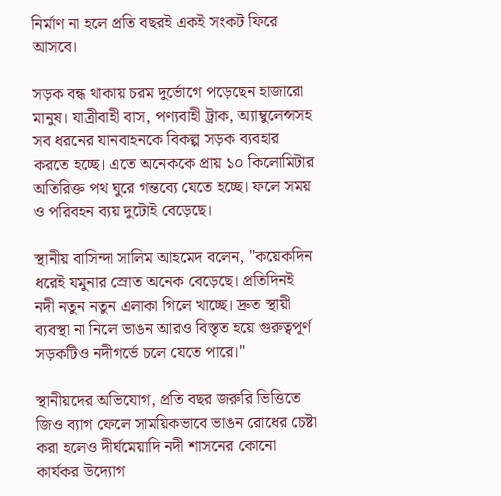নির্মাণ না হলে প্রতি বছরই একই সংকট ফিরে আসবে।

সড়ক বন্ধ থাকায় চরম দুর্ভোগে পড়েছেন হাজারো মানুষ। যাত্রীবাহী বাস, পণ্যবাহী ট্রাক, অ্যাম্বুলেন্সসহ সব ধরনের যানবাহনকে বিকল্প সড়ক ব্যবহার করতে হচ্ছে। এতে অনেককে প্রায় ১০ কিলোমিটার অতিরিক্ত পথ ঘুরে গন্তব্যে যেতে হচ্ছে। ফলে সময় ও পরিবহন ব্যয় দুটোই বেড়েছে।

স্থানীয় বাসিন্দা সালিম আহমেদ বলেন, "কয়েকদিন ধরেই যমুনার স্রোত অনেক বেড়েছে। প্রতিদিনই নদী নতুন নতুন এলাকা গিলে খাচ্ছে। দ্রুত স্থায়ী ব্যবস্থা না নিলে ভাঙন আরও বিস্তৃত হয়ে গুরুত্বপূর্ণ সড়কটিও নদীগর্ভে চলে যেতে পারে।"

স্থানীয়দের অভিযোগ, প্রতি বছর জরুরি ভিত্তিতে জিও ব্যাগ ফেলে সাময়িকভাবে ভাঙন রোধের চেষ্টা করা হলেও দীর্ঘমেয়াদি নদী শাসনের কোনো কার্যকর উদ্যোগ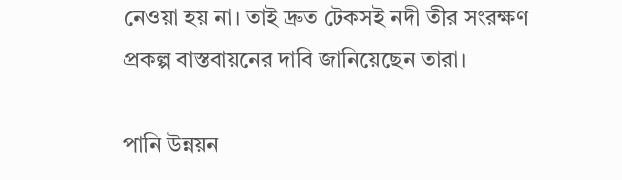নেওয়া হয় না। তাই দ্রুত টেকসই নদী তীর সংরক্ষণ প্রকল্প বাস্তবায়নের দাবি জানিয়েছেন তারা।

পানি উন্নয়ন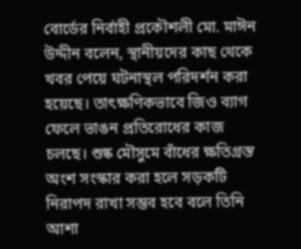বোর্ডের নির্বাহী প্রকৌশলী মো. মাঈন উদ্দীন বলেন, স্থানীয়দের কাছ থেকে খবর পেয়ে ঘটনাস্থল পরিদর্শন করা হয়েছে। তাৎক্ষণিকভাবে জিও ব্যাগ ফেলে ভাঙন প্রতিরোধের কাজ চলছে। শুষ্ক মৌসুমে বাঁধের ক্ষতিগ্রস্ত অংশ সংস্কার করা হলে সড়কটি নিরাপদ রাখা সম্ভব হবে বলে তিনি আশা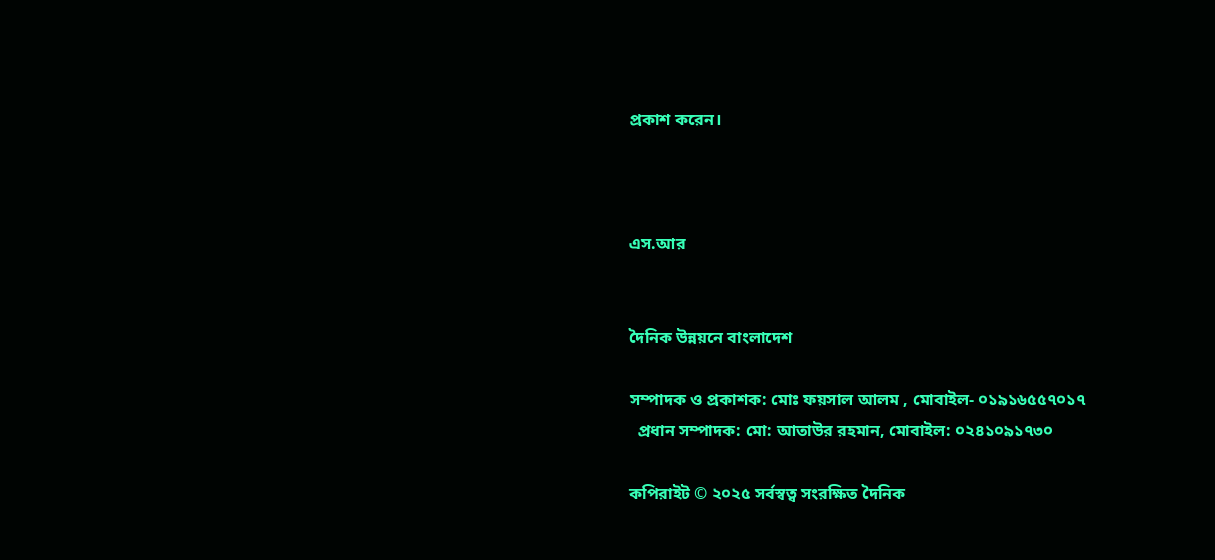প্রকাশ করেন।



এস.আর


দৈনিক উন্নয়নে বাংলাদেশ

সম্পাদক ও প্রকাশক: মোঃ ফয়সাল আলম , মোবাইল- ০১৯১৬৫৫৭০১৭
  প্রধান সম্পাদক: মো: আতাউর রহমান, মোবাইল: ০২৪১০৯১৭৩০

কপিরাইট © ২০২৫ সর্বস্বত্ব সংরক্ষিত দৈনিক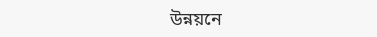উন্নয়নে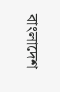বাংলাদেশ